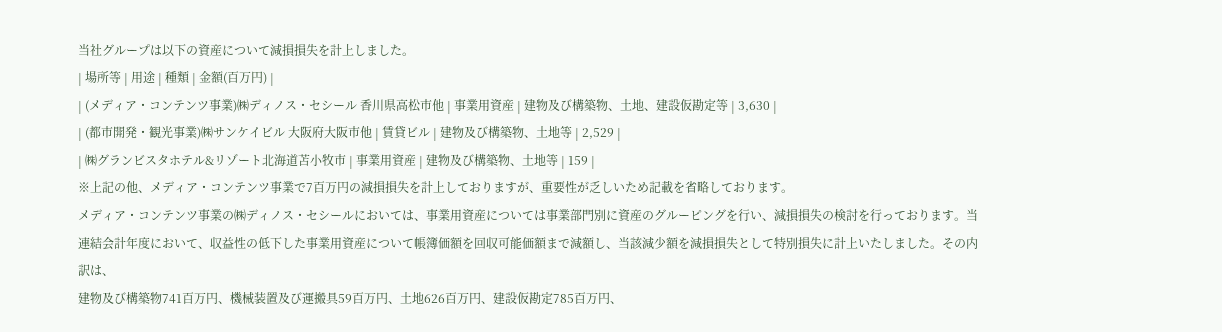当社グループは以下の資産について減損損失を計上しました。
| 場所等 | 用途 | 種類 | 金額(百万円) |
| (メディア・コンテンツ事業)㈱ディノス・セシール 香川県高松市他 | 事業用資産 | 建物及び構築物、土地、建設仮勘定等 | 3,630 |
| (都市開発・観光事業)㈱サンケイビル 大阪府大阪市他 | 賃貸ビル | 建物及び構築物、土地等 | 2,529 |
| ㈱グランビスタホテル&リゾート北海道苫小牧市 | 事業用資産 | 建物及び構築物、土地等 | 159 |
※上記の他、メディア・コンテンツ事業で7百万円の減損損失を計上しておりますが、重要性が乏しいため記載を省略しております。
メディア・コンテンツ事業の㈱ディノス・セシールにおいては、事業用資産については事業部門別に資産のグルーピングを行い、減損損失の検討を行っております。当連結会計年度において、収益性の低下した事業用資産について帳簿価額を回収可能価額まで減額し、当該減少額を減損損失として特別損失に計上いたしました。その内訳は、
建物及び構築物741百万円、機械装置及び運搬具59百万円、土地626百万円、建設仮勘定785百万円、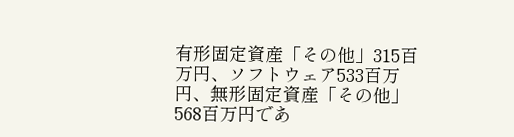有形固定資産「その他」315百万円、ソフトウェア533百万円、無形固定資産「その他」568百万円であ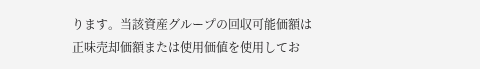ります。当該資産グループの回収可能価額は正味売却価額または使用価値を使用してお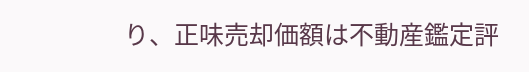り、正味売却価額は不動産鑑定評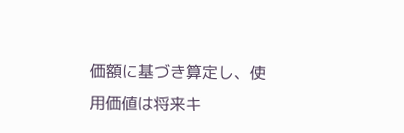価額に基づき算定し、使用価値は将来キ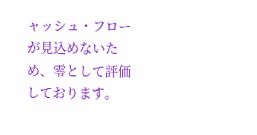ャッシュ・フローが見込めないため、零として評価しております。